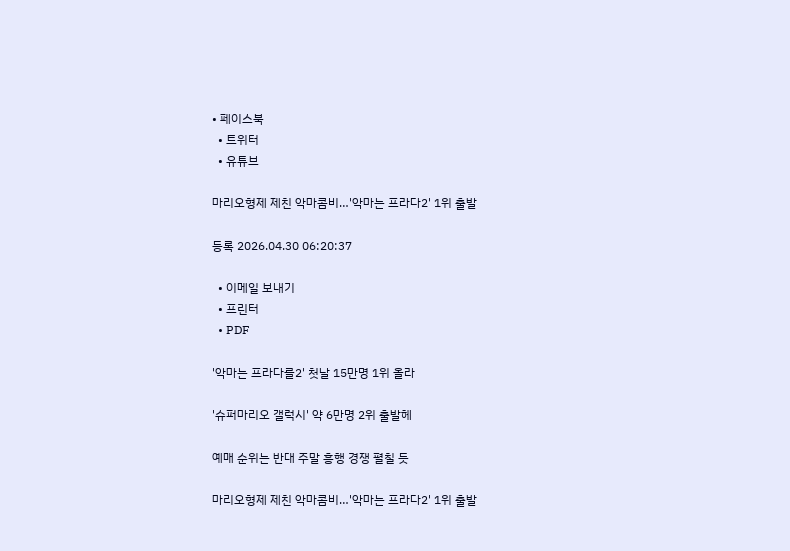• 페이스북
  • 트위터
  • 유튜브

마리오형제 제친 악마콤비…'악마는 프라다2' 1위 출발

등록 2026.04.30 06:20:37

  • 이메일 보내기
  • 프린터
  • PDF

'악마는 프라다를2' 첫날 15만명 1위 올라

'슈퍼마리오 갤럭시' 약 6만명 2위 출발헤

예매 순위는 반대 주말 흥행 경쟁 펼칠 듯

마리오형제 제친 악마콤비…'악마는 프라다2' 1위 출발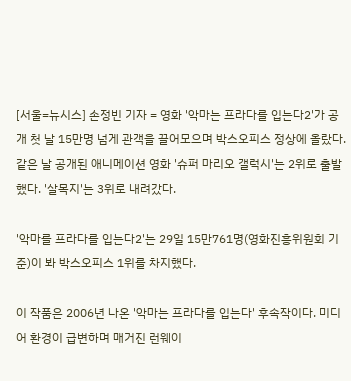[서울=뉴시스] 손정빈 기자 = 영화 '악마는 프라다를 입는다2'가 공개 첫 날 15만명 넘게 관객을 끌어모으며 박스오피스 정상에 올랐다. 같은 날 공개된 애니메이션 영화 '슈퍼 마리오 갤럭시'는 2위로 출발했다. '살목지'는 3위로 내려갔다.

'악마를 프라다를 입는다2'는 29일 15만761명(영화진흥위원회 기준)이 봐 박스오피스 1위를 차지했다.

이 작품은 2006년 나온 '악마는 프라다를 입는다' 후속작이다. 미디어 환경이 급변하며 매거진 런웨이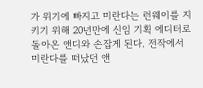가 위기에 빠지고 미란다는 런웨이를 지키기 위해 20년만에 신임 기획 에디터로 돌아온 앤디와 손잡게 된다. 전작에서 미란다를 떠났던 앤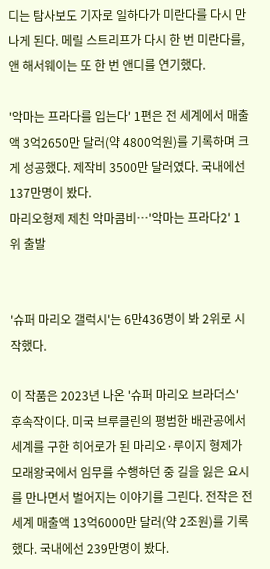디는 탐사보도 기자로 일하다가 미란다를 다시 만나게 된다. 메릴 스트리프가 다시 한 번 미란다를, 앤 해서웨이는 또 한 번 앤디를 연기했다.

'악마는 프라다를 입는다' 1편은 전 세계에서 매출액 3억2650만 달러(약 4800억원)를 기록하며 크게 성공했다. 제작비 3500만 달러였다. 국내에선 137만명이 봤다.
마리오형제 제친 악마콤비…'악마는 프라다2' 1위 출발


'슈퍼 마리오 갤럭시'는 6만436명이 봐 2위로 시작했다.

이 작품은 2023년 나온 '슈퍼 마리오 브라더스' 후속작이다. 미국 브루클린의 평범한 배관공에서 세계를 구한 히어로가 된 마리오·루이지 형제가 모래왕국에서 임무를 수행하던 중 길을 잃은 요시를 만나면서 벌어지는 이야기를 그린다. 전작은 전 세계 매출액 13억6000만 달러(약 2조원)를 기록했다. 국내에선 239만명이 봤다.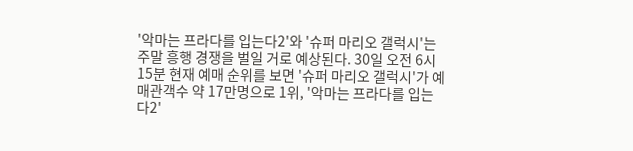'악마는 프라다를 입는다2'와 '슈퍼 마리오 갤럭시'는 주말 흥행 경쟁을 벌일 거로 예상된다. 30일 오전 6시15분 현재 예매 순위를 보면 '슈퍼 마리오 갤럭시'가 예매관객수 약 17만명으로 1위, '악마는 프라다를 입는다2'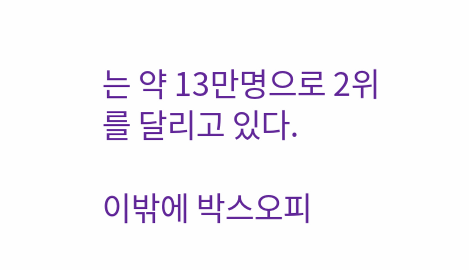는 약 13만명으로 2위를 달리고 있다.

이밖에 박스오피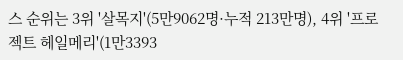스 순위는 3위 '살목지'(5만9062명·누적 213만명), 4위 '프로젝트 헤일메리'(1만3393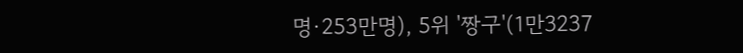명·253만명), 5위 '짱구'(1만3237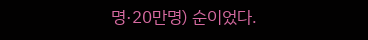명·20만명) 순이었다.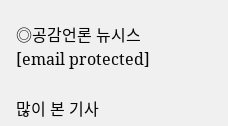◎공감언론 뉴시스 [email protected]

많이 본 기사